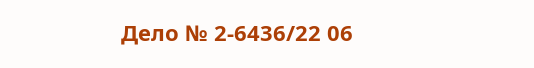Дело № 2-6436/22 06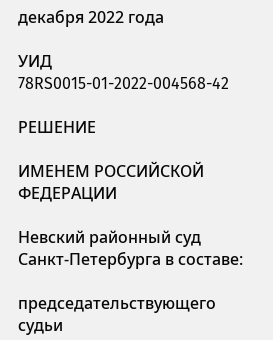декабря 2022 года

УИД 78RS0015-01-2022-004568-42

РЕШЕНИЕ

ИМЕНЕМ РОССИЙСКОЙ ФЕДЕРАЦИИ

Невский районный суд Санкт-Петербурга в составе:

председательствующего судьи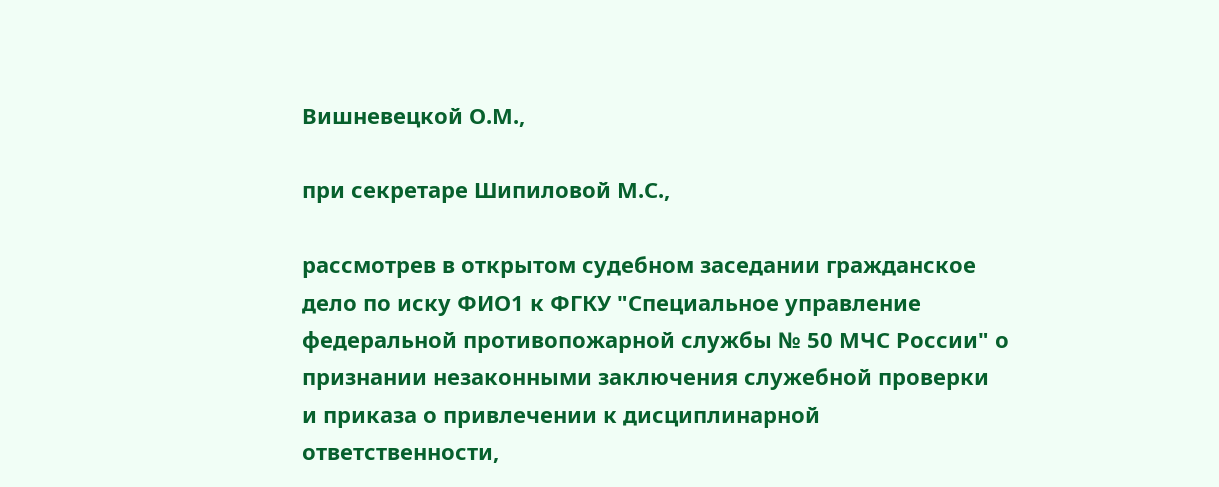Вишневецкой О.М.,

при секретаре Шипиловой М.С.,

рассмотрев в открытом судебном заседании гражданское дело по иску ФИО1 к ФГКУ "Специальное управление федеральной противопожарной службы № 50 МЧС России" о признании незаконными заключения служебной проверки и приказа о привлечении к дисциплинарной ответственности,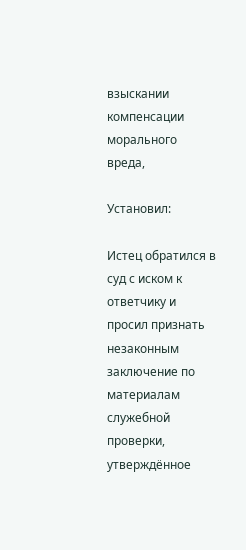взыскании компенсации морального вреда,

Установил:

Истец обратился в суд с иском к ответчику и просил признать незаконным заключение по материалам служебной проверки, утверждённое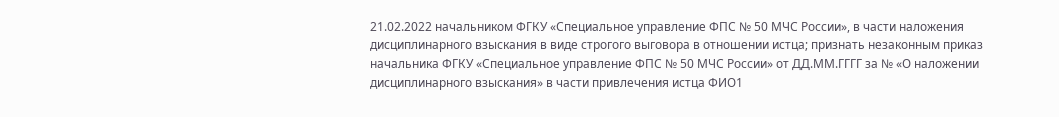21.02.2022 начальником ФГКУ «Специальное управление ФПС № 50 МЧС России», в части наложения дисциплинарного взыскания в виде строгого выговора в отношении истца; признать незаконным приказ начальника ФГКУ «Специальное управление ФПС № 50 МЧС России» от ДД.ММ.ГГГГ за № «О наложении дисциплинарного взыскания» в части привлечения истца ФИО1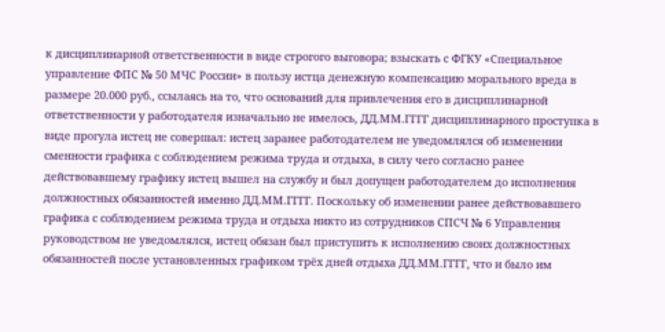к дисциплинарной ответственности в виде строгого выговора; взыскать с ФГКУ «Специальное управление ФПС № 50 МЧС России» в пользу истца денежную компенсацию морального вреда в размере 20.000 руб., ссылаясь на то, что оснований для привлечения его в дисциплинарной ответственности у работодателя изначально не имелось, ДД.ММ.ГГГГ дисциплинарного проступка в виде прогула истец не совершал: истец заранее работодателем не уведомлялся об изменении сменности графика с соблюдением режима труда и отдыха, в силу чего согласно ранее действовавшему графику истец вышел на службу и был допущен работодателем до исполнения должностных обязанностей именно ДД.ММ.ГГГГ. Поскольку об изменении ранее действовавшего графика с соблюдением режима труда и отдыха никто из сотрудников СПСЧ № 6 Управления руководством не уведомлялся, истец обязан был приступить к исполнению своих должностных обязанностей после установленных графиком трёх дней отдыха ДД.ММ.ГГГГ, что и было им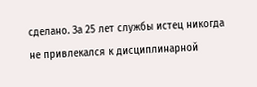сделано. За 25 лет службы истец никогда не привлекался к дисциплинарной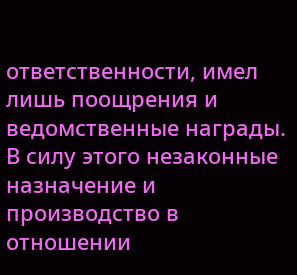ответственности, имел лишь поощрения и ведомственные награды. В силу этого незаконные назначение и производство в отношении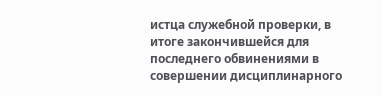истца служебной проверки, в итоге закончившейся для последнего обвинениями в совершении дисциплинарного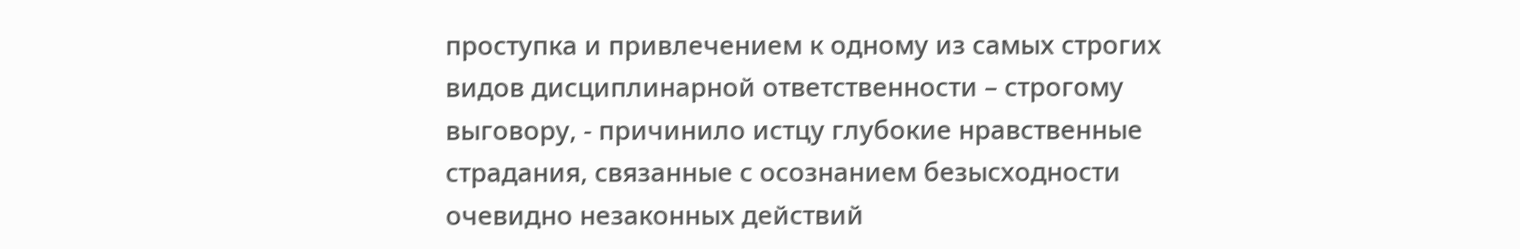проступка и привлечением к одному из самых строгих видов дисциплинарной ответственности – строгому выговору, - причинило истцу глубокие нравственные страдания, связанные с осознанием безысходности очевидно незаконных действий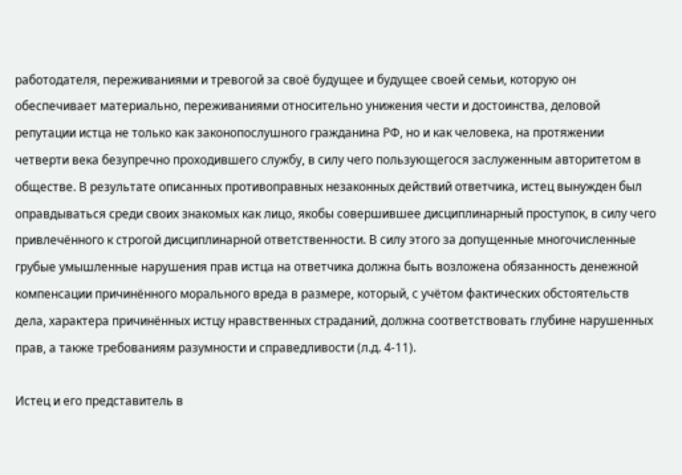работодателя, переживаниями и тревогой за своё будущее и будущее своей семьи, которую он обеспечивает материально, переживаниями относительно унижения чести и достоинства, деловой репутации истца не только как законопослушного гражданина РФ, но и как человека, на протяжении четверти века безупречно проходившего службу, в силу чего пользующегося заслуженным авторитетом в обществе. В результате описанных противоправных незаконных действий ответчика, истец вынужден был оправдываться среди своих знакомых как лицо, якобы совершившее дисциплинарный проступок, в силу чего привлечённого к строгой дисциплинарной ответственности. В силу этого за допущенные многочисленные грубые умышленные нарушения прав истца на ответчика должна быть возложена обязанность денежной компенсации причинённого морального вреда в размере, который, с учётом фактических обстоятельств дела, характера причинённых истцу нравственных страданий, должна соответствовать глубине нарушенных прав, а также требованиям разумности и справедливости (л.д. 4-11).

Истец и его представитель в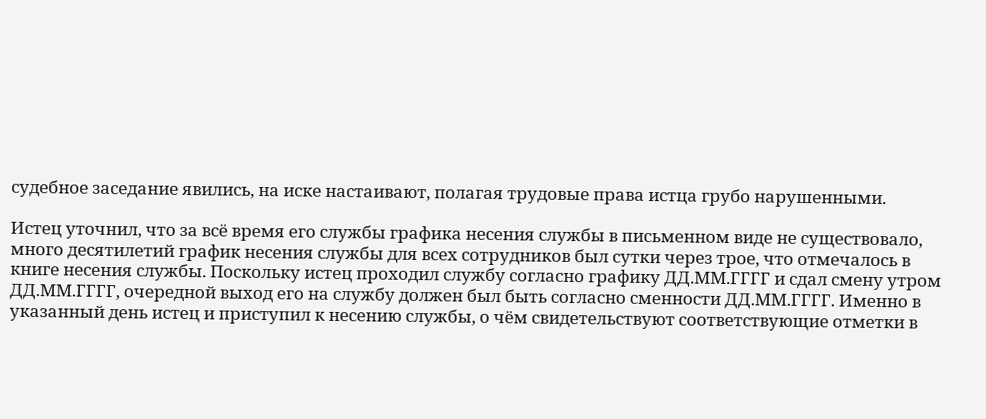судебное заседание явились, на иске настаивают, полагая трудовые права истца грубо нарушенными.

Истец уточнил, что за всё время его службы графика несения службы в письменном виде не существовало, много десятилетий график несения службы для всех сотрудников был сутки через трое, что отмечалось в книге несения службы. Поскольку истец проходил службу согласно графику ДД.ММ.ГГГГ и сдал смену утром ДД.ММ.ГГГГ, очередной выход его на службу должен был быть согласно сменности ДД.ММ.ГГГГ. Именно в указанный день истец и приступил к несению службы, о чём свидетельствуют соответствующие отметки в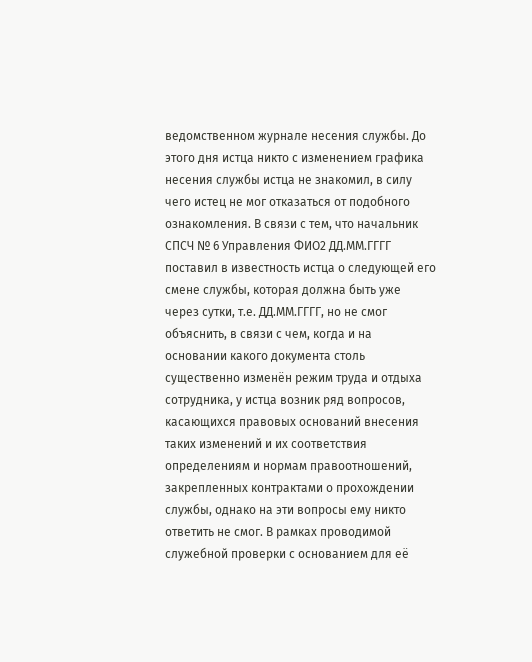ведомственном журнале несения службы. До этого дня истца никто с изменением графика несения службы истца не знакомил, в силу чего истец не мог отказаться от подобного ознакомления. В связи с тем, что начальник СПСЧ № 6 Управления ФИО2 ДД.ММ.ГГГГ поставил в известность истца о следующей его смене службы, которая должна быть уже через сутки, т.е. ДД.ММ.ГГГГ, но не смог объяснить, в связи с чем, когда и на основании какого документа столь существенно изменён режим труда и отдыха сотрудника, у истца возник ряд вопросов, касающихся правовых оснований внесения таких изменений и их соответствия определениям и нормам правоотношений, закрепленных контрактами о прохождении службы, однако на эти вопросы ему никто ответить не смог. В рамках проводимой служебной проверки с основанием для её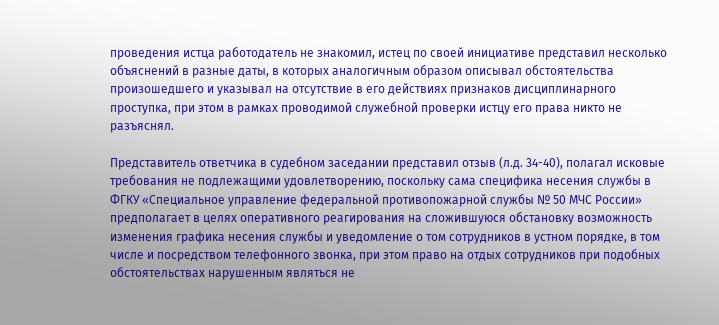проведения истца работодатель не знакомил, истец по своей инициативе представил несколько объяснений в разные даты, в которых аналогичным образом описывал обстоятельства произошедшего и указывал на отсутствие в его действиях признаков дисциплинарного проступка, при этом в рамках проводимой служебной проверки истцу его права никто не разъяснял.

Представитель ответчика в судебном заседании представил отзыв (л.д. 34-40), полагал исковые требования не подлежащими удовлетворению, поскольку сама специфика несения службы в ФГКУ «Специальное управление федеральной противопожарной службы № 50 МЧС России» предполагает в целях оперативного реагирования на сложившуюся обстановку возможность изменения графика несения службы и уведомление о том сотрудников в устном порядке, в том числе и посредством телефонного звонка, при этом право на отдых сотрудников при подобных обстоятельствах нарушенным являться не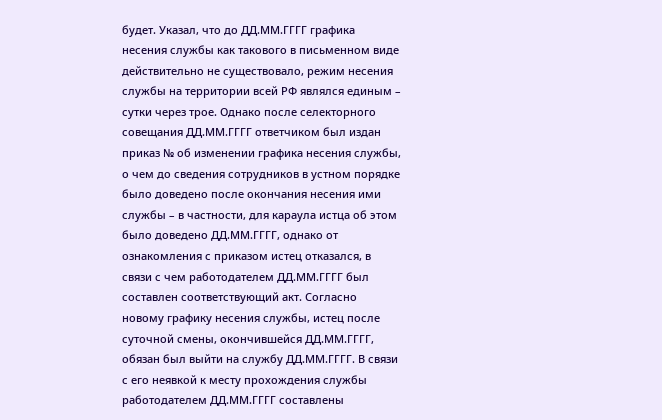будет. Указал, что до ДД.ММ.ГГГГ графика несения службы как такового в письменном виде действительно не существовало, режим несения службы на территории всей РФ являлся единым – сутки через трое. Однако после селекторного совещания ДД.ММ.ГГГГ ответчиком был издан приказ № об изменении графика несения службы, о чем до сведения сотрудников в устном порядке было доведено после окончания несения ими службы – в частности, для караула истца об этом было доведено ДД.ММ.ГГГГ, однако от ознакомления с приказом истец отказался, в связи с чем работодателем ДД.ММ.ГГГГ был составлен соответствующий акт. Согласно новому графику несения службы, истец после суточной смены, окончившейся ДД.ММ.ГГГГ, обязан был выйти на службу ДД.ММ.ГГГГ. В связи с его неявкой к месту прохождения службы работодателем ДД.ММ.ГГГГ составлены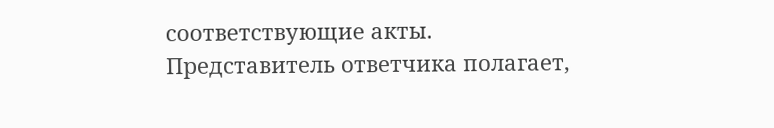соответствующие акты. Представитель ответчика полагает,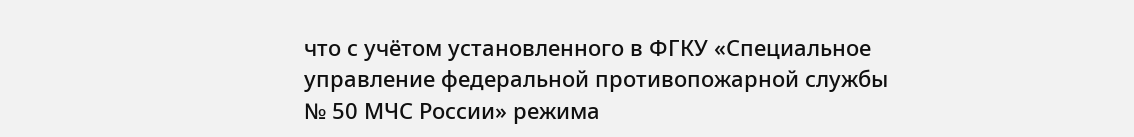что с учётом установленного в ФГКУ «Специальное управление федеральной противопожарной службы № 50 МЧС России» режима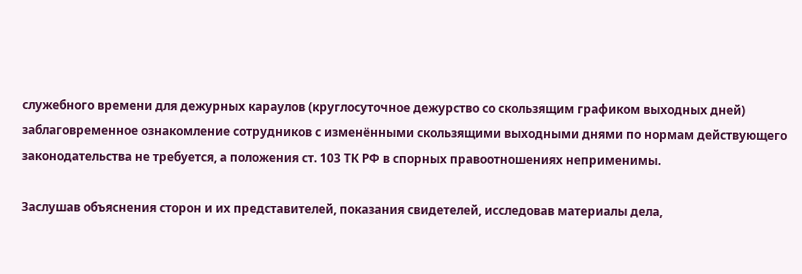служебного времени для дежурных караулов (круглосуточное дежурство со скользящим графиком выходных дней) заблаговременное ознакомление сотрудников с изменёнными скользящими выходными днями по нормам действующего законодательства не требуется, а положения ст. 103 ТК РФ в спорных правоотношениях неприменимы.

Заслушав объяснения сторон и их представителей, показания свидетелей, исследовав материалы дела,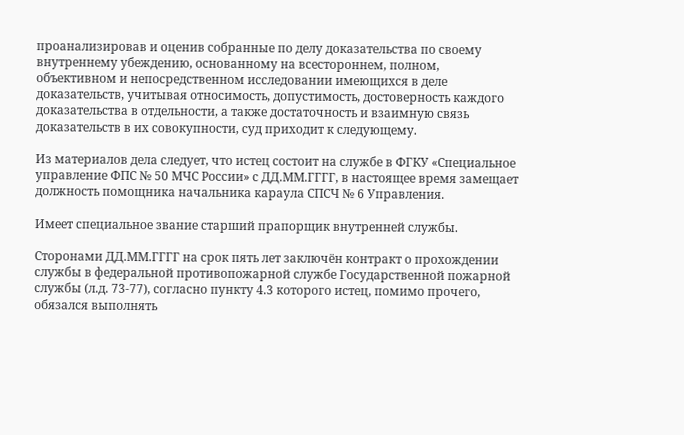проанализировав и оценив собранные по делу доказательства по своему внутреннему убеждению, основанному на всестороннем, полном, объективном и непосредственном исследовании имеющихся в деле доказательств, учитывая относимость, допустимость, достоверность каждого доказательства в отдельности, а также достаточность и взаимную связь доказательств в их совокупности, суд приходит к следующему.

Из материалов дела следует, что истец состоит на службе в ФГКУ «Специальное управление ФПС № 50 МЧС России» с ДД.ММ.ГГГГ, в настоящее время замещает должность помощника начальника караула СПСЧ № 6 Управления.

Имеет специальное звание старший прапорщик внутренней службы.

Сторонами ДД.ММ.ГГГГ на срок пять лет заключён контракт о прохождении службы в федеральной противопожарной службе Государственной пожарной службы (л.д. 73-77), согласно пункту 4.3 которого истец, помимо прочего, обязался выполнять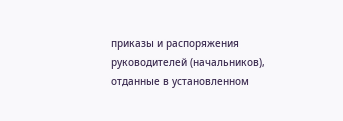приказы и распоряжения руководителей (начальников), отданные в установленном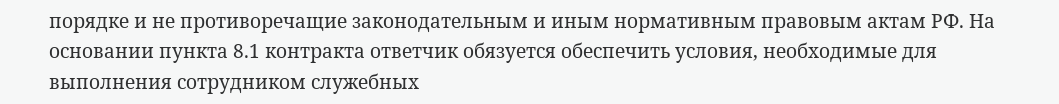порядке и не противоречащие законодательным и иным нормативным правовым актам РФ. На основании пункта 8.1 контракта ответчик обязуется обеспечить условия, необходимые для выполнения сотрудником служебных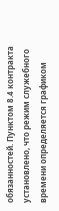обязанностей. Пунктом 8.4 контракта установлено, что режим служебного времени определяется графиком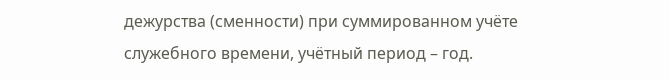дежурства (сменности) при суммированном учёте служебного времени, учётный период – год.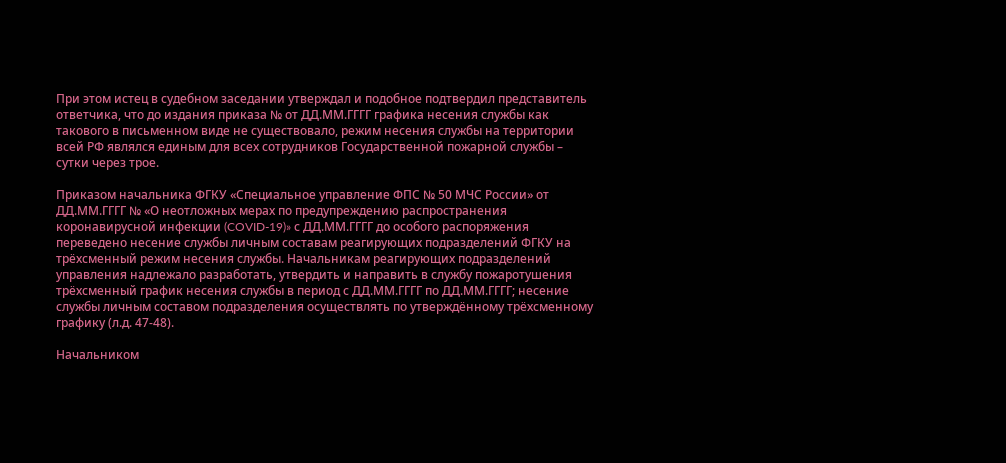При этом истец в судебном заседании утверждал и подобное подтвердил представитель ответчика, что до издания приказа № от ДД.ММ.ГГГГ графика несения службы как такового в письменном виде не существовало, режим несения службы на территории всей РФ являлся единым для всех сотрудников Государственной пожарной службы – сутки через трое.

Приказом начальника ФГКУ «Специальное управление ФПС № 50 МЧС России» от ДД.ММ.ГГГГ № «О неотложных мерах по предупреждению распространения коронавирусной инфекции (COVID-19)» с ДД.ММ.ГГГГ до особого распоряжения переведено несение службы личным составам реагирующих подразделений ФГКУ на трёхсменный режим несения службы. Начальникам реагирующих подразделений управления надлежало разработать, утвердить и направить в службу пожаротушения трёхсменный график несения службы в период с ДД.ММ.ГГГГ по ДД.ММ.ГГГГ; несение службы личным составом подразделения осуществлять по утверждённому трёхсменному графику (л.д. 47-48).

Начальником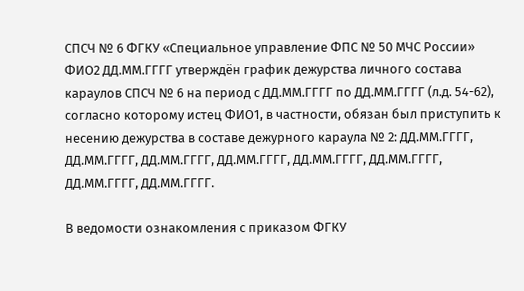СПСЧ № 6 ФГКУ «Специальное управление ФПС № 50 МЧС России» ФИО2 ДД.ММ.ГГГГ утверждён график дежурства личного состава караулов СПСЧ № 6 на период с ДД.ММ.ГГГГ по ДД.ММ.ГГГГ (л.д. 54-62), согласно которому истец ФИО1, в частности, обязан был приступить к несению дежурства в составе дежурного караула № 2: ДД.ММ.ГГГГ, ДД.ММ.ГГГГ, ДД.ММ.ГГГГ, ДД.ММ.ГГГГ, ДД.ММ.ГГГГ, ДД.ММ.ГГГГ, ДД.ММ.ГГГГ, ДД.ММ.ГГГГ.

В ведомости ознакомления с приказом ФГКУ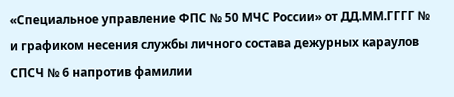«Специальное управление ФПС № 50 МЧС России» от ДД.ММ.ГГГГ № и графиком несения службы личного состава дежурных караулов СПСЧ № 6 напротив фамилии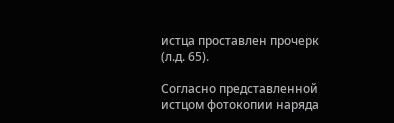истца проставлен прочерк (л.д. 65).

Согласно представленной истцом фотокопии наряда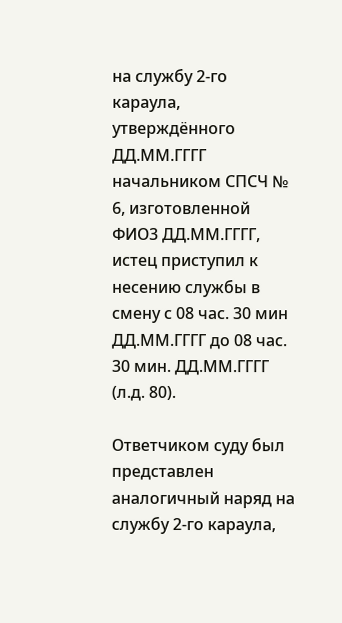на службу 2-го караула, утверждённого ДД.ММ.ГГГГ начальником СПСЧ № 6, изготовленной ФИО3 ДД.ММ.ГГГГ, истец приступил к несению службы в смену с 08 час. 30 мин ДД.ММ.ГГГГ до 08 час. 30 мин. ДД.ММ.ГГГГ (л.д. 80).

Ответчиком суду был представлен аналогичный наряд на службу 2-го караула,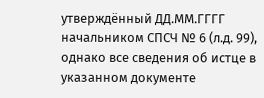утверждённый ДД.ММ.ГГГГ начальником СПСЧ № 6 (л.д. 99), однако все сведения об истце в указанном документе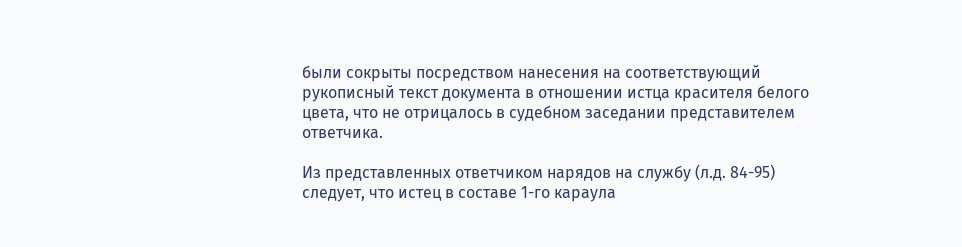были сокрыты посредством нанесения на соответствующий рукописный текст документа в отношении истца красителя белого цвета, что не отрицалось в судебном заседании представителем ответчика.

Из представленных ответчиком нарядов на службу (л.д. 84-95) следует, что истец в составе 1-го караула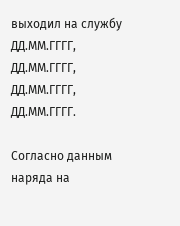выходил на службу ДД.ММ.ГГГГ, ДД.ММ.ГГГГ, ДД.ММ.ГГГГ, ДД.ММ.ГГГГ.

Согласно данным наряда на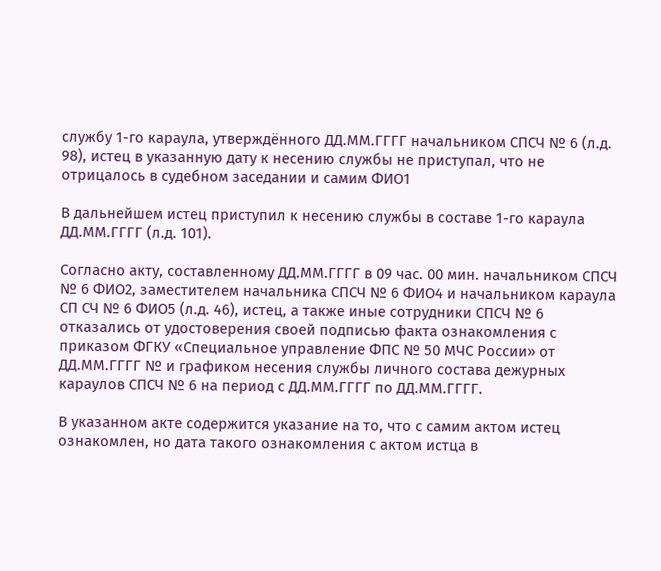службу 1-го караула, утверждённого ДД.ММ.ГГГГ начальником СПСЧ № 6 (л.д. 98), истец в указанную дату к несению службы не приступал, что не отрицалось в судебном заседании и самим ФИО1

В дальнейшем истец приступил к несению службы в составе 1-го караула ДД.ММ.ГГГГ (л.д. 101).

Согласно акту, составленному ДД.ММ.ГГГГ в 09 час. 00 мин. начальником СПСЧ № 6 ФИО2, заместителем начальника СПСЧ № 6 ФИО4 и начальником караула СП СЧ № 6 ФИО5 (л.д. 46), истец, а также иные сотрудники СПСЧ № 6 отказались от удостоверения своей подписью факта ознакомления с приказом ФГКУ «Специальное управление ФПС № 50 МЧС России» от ДД.ММ.ГГГГ № и графиком несения службы личного состава дежурных караулов СПСЧ № 6 на период с ДД.ММ.ГГГГ по ДД.ММ.ГГГГ.

В указанном акте содержится указание на то, что с самим актом истец ознакомлен, но дата такого ознакомления с актом истца в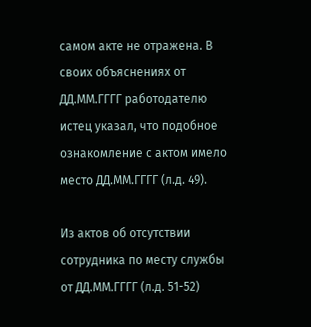самом акте не отражена. В своих объяснениях от ДД.ММ.ГГГГ работодателю истец указал, что подобное ознакомление с актом имело место ДД.ММ.ГГГГ (л.д. 49).

Из актов об отсутствии сотрудника по месту службы от ДД.ММ.ГГГГ (л.д. 51-52)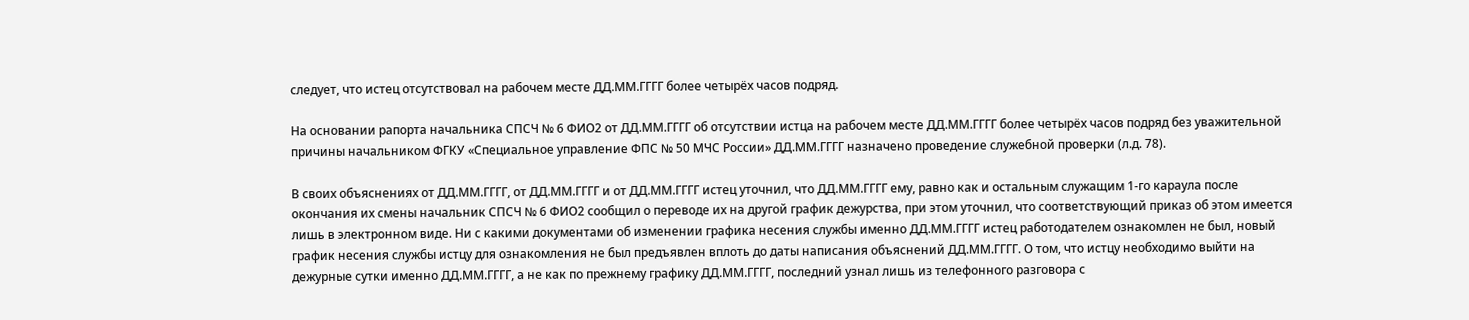следует, что истец отсутствовал на рабочем месте ДД.ММ.ГГГГ более четырёх часов подряд.

На основании рапорта начальника СПСЧ № 6 ФИО2 от ДД.ММ.ГГГГ об отсутствии истца на рабочем месте ДД.ММ.ГГГГ более четырёх часов подряд без уважительной причины начальником ФГКУ «Специальное управление ФПС № 50 МЧС России» ДД.ММ.ГГГГ назначено проведение служебной проверки (л.д. 78).

В своих объяснениях от ДД.ММ.ГГГГ, от ДД.ММ.ГГГГ и от ДД.ММ.ГГГГ истец уточнил, что ДД.ММ.ГГГГ ему, равно как и остальным служащим 1-го караула после окончания их смены начальник СПСЧ № 6 ФИО2 сообщил о переводе их на другой график дежурства, при этом уточнил, что соответствующий приказ об этом имеется лишь в электронном виде. Ни с какими документами об изменении графика несения службы именно ДД.ММ.ГГГГ истец работодателем ознакомлен не был, новый график несения службы истцу для ознакомления не был предъявлен вплоть до даты написания объяснений ДД.ММ.ГГГГ. О том, что истцу необходимо выйти на дежурные сутки именно ДД.ММ.ГГГГ, а не как по прежнему графику ДД.ММ.ГГГГ, последний узнал лишь из телефонного разговора с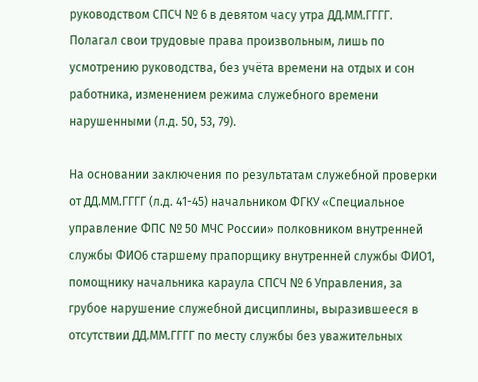руководством СПСЧ № 6 в девятом часу утра ДД.ММ.ГГГГ. Полагал свои трудовые права произвольным, лишь по усмотрению руководства, без учёта времени на отдых и сон работника, изменением режима служебного времени нарушенными (л.д. 50, 53, 79).

На основании заключения по результатам служебной проверки от ДД.ММ.ГГГГ (л.д. 41-45) начальником ФГКУ «Специальное управление ФПС № 50 МЧС России» полковником внутренней службы ФИО6 старшему прапорщику внутренней службы ФИО1, помощнику начальника караула СПСЧ № 6 Управления, за грубое нарушение служебной дисциплины, выразившееся в отсутствии ДД.ММ.ГГГГ по месту службы без уважительных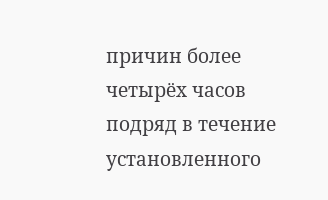причин более четырёх часов подряд в течение установленного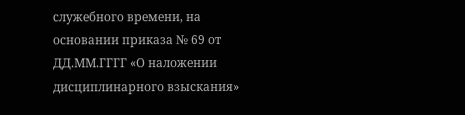служебного времени, на основании приказа № 69 от ДД.ММ.ГГГГ «О наложении дисциплинарного взыскания»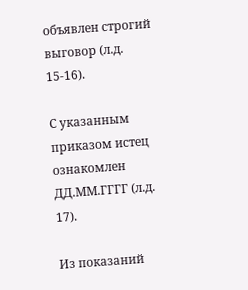объявлен строгий выговор (л.д. 15-16).

С указанным приказом истец ознакомлен ДД.ММ.ГГГГ (л.д. 17).

Из показаний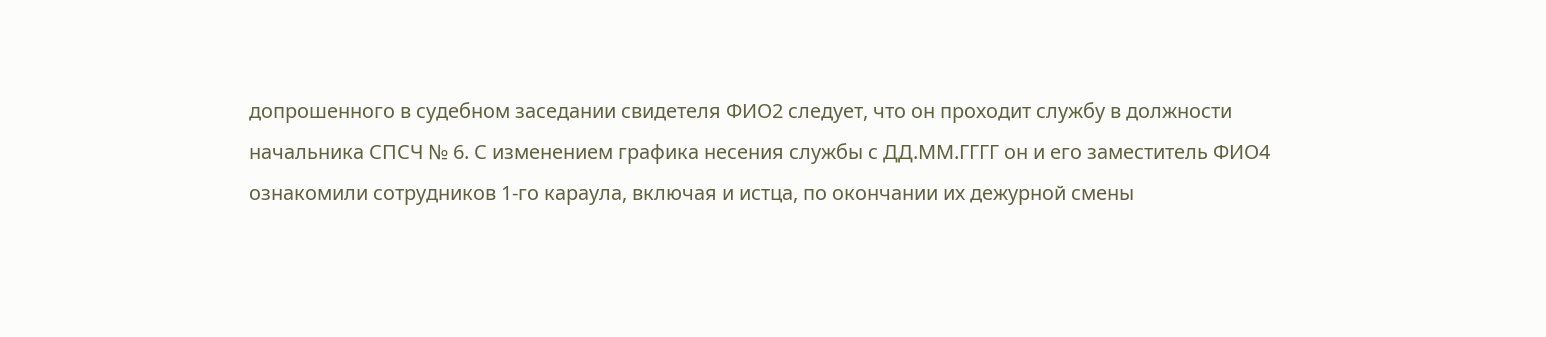допрошенного в судебном заседании свидетеля ФИО2 следует, что он проходит службу в должности начальника СПСЧ № 6. С изменением графика несения службы с ДД.ММ.ГГГГ он и его заместитель ФИО4 ознакомили сотрудников 1-го караула, включая и истца, по окончании их дежурной смены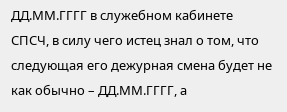ДД.ММ.ГГГГ в служебном кабинете СПСЧ, в силу чего истец знал о том, что следующая его дежурная смена будет не как обычно – ДД.ММ.ГГГГ, а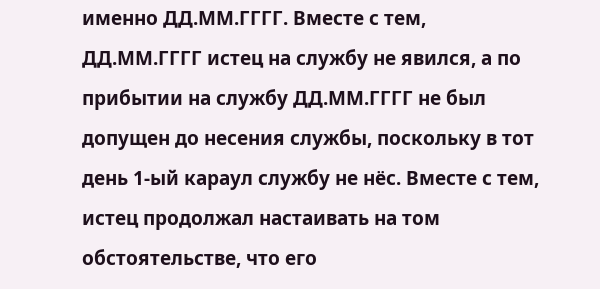именно ДД.ММ.ГГГГ. Вместе с тем, ДД.ММ.ГГГГ истец на службу не явился, а по прибытии на службу ДД.ММ.ГГГГ не был допущен до несения службы, поскольку в тот день 1-ый караул службу не нёс. Вместе с тем, истец продолжал настаивать на том обстоятельстве, что его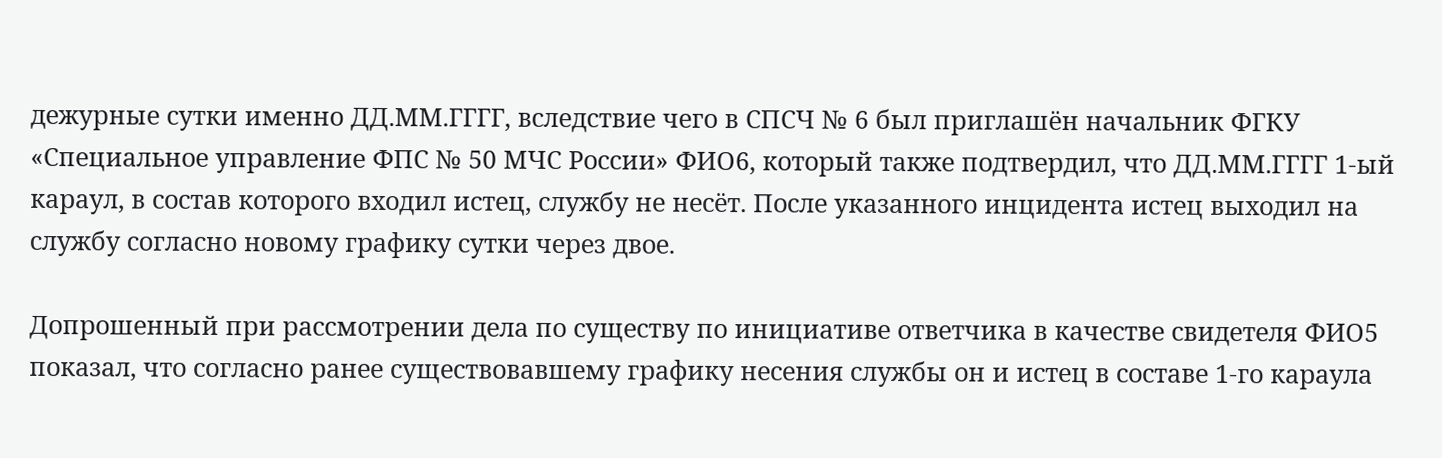дежурные сутки именно ДД.ММ.ГГГГ, вследствие чего в СПСЧ № 6 был приглашён начальник ФГКУ «Специальное управление ФПС № 50 МЧС России» ФИО6, который также подтвердил, что ДД.ММ.ГГГГ 1-ый караул, в состав которого входил истец, службу не несёт. После указанного инцидента истец выходил на службу согласно новому графику сутки через двое.

Допрошенный при рассмотрении дела по существу по инициативе ответчика в качестве свидетеля ФИО5 показал, что согласно ранее существовавшему графику несения службы он и истец в составе 1-го караула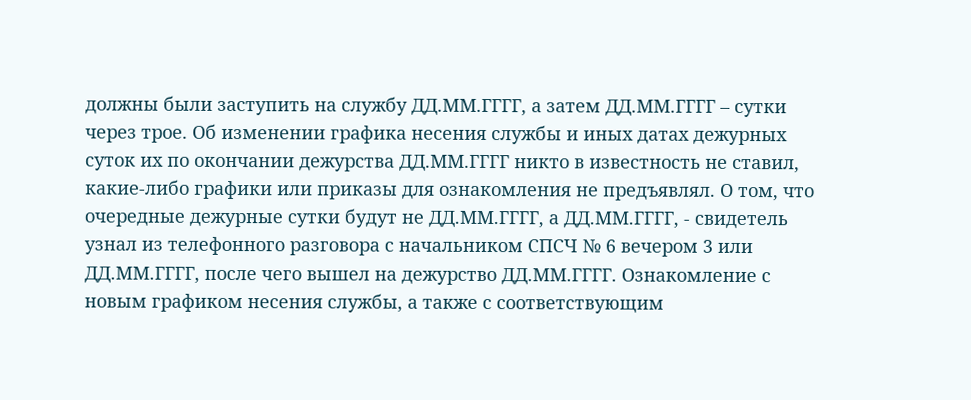должны были заступить на службу ДД.ММ.ГГГГ, а затем ДД.ММ.ГГГГ – сутки через трое. Об изменении графика несения службы и иных датах дежурных суток их по окончании дежурства ДД.ММ.ГГГГ никто в известность не ставил, какие-либо графики или приказы для ознакомления не предъявлял. О том, что очередные дежурные сутки будут не ДД.ММ.ГГГГ, а ДД.ММ.ГГГГ, - свидетель узнал из телефонного разговора с начальником СПСЧ № 6 вечером 3 или ДД.ММ.ГГГГ, после чего вышел на дежурство ДД.ММ.ГГГГ. Ознакомление с новым графиком несения службы, а также с соответствующим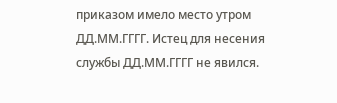приказом имело место утром ДД.ММ.ГГГГ. Истец для несения службы ДД.ММ.ГГГГ не явился.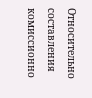Относительно составления комиссионно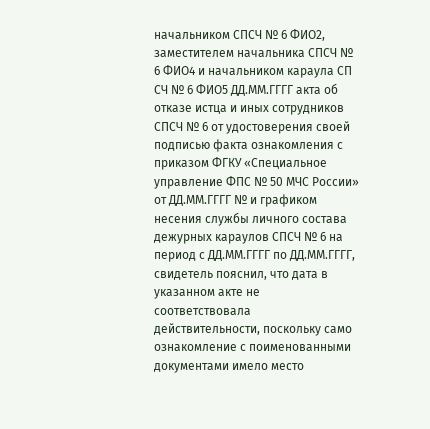начальником СПСЧ № 6 ФИО2, заместителем начальника СПСЧ № 6 ФИО4 и начальником караула СП СЧ № 6 ФИО5 ДД.ММ.ГГГГ акта об отказе истца и иных сотрудников СПСЧ № 6 от удостоверения своей подписью факта ознакомления с приказом ФГКУ «Специальное управление ФПС № 50 МЧС России» от ДД.ММ.ГГГГ № и графиком несения службы личного состава дежурных караулов СПСЧ № 6 на период с ДД.ММ.ГГГГ по ДД.ММ.ГГГГ, свидетель пояснил, что дата в указанном акте не соответствовала действительности, поскольку само ознакомление с поименованными документами имело место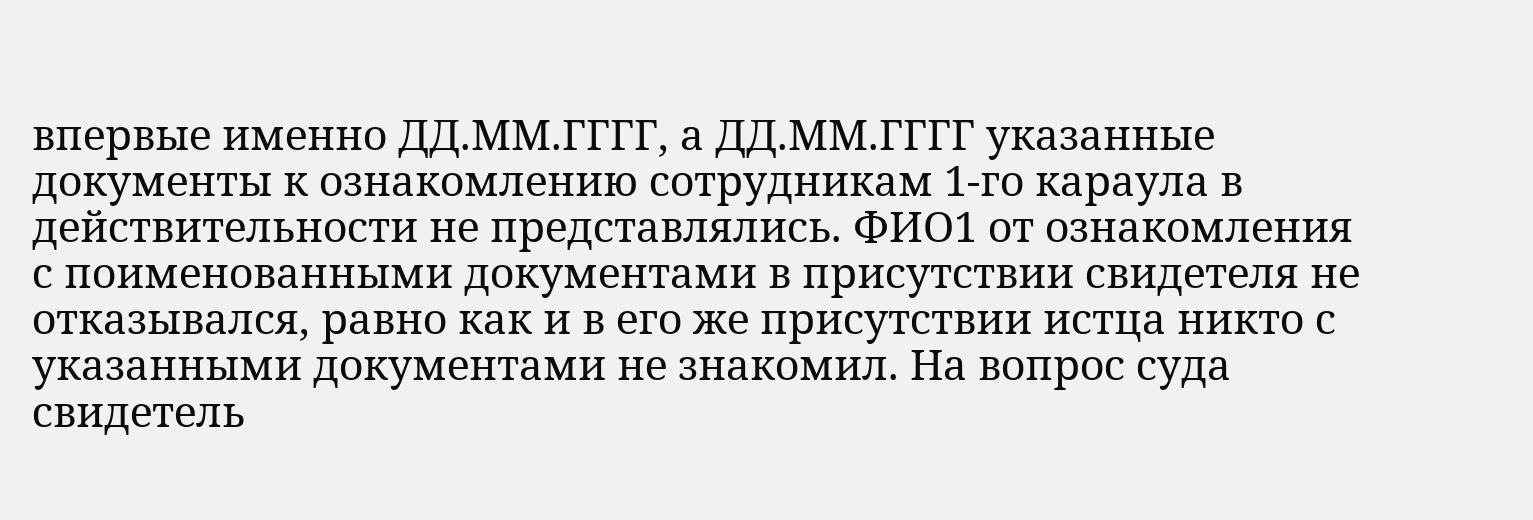впервые именно ДД.ММ.ГГГГ, а ДД.ММ.ГГГГ указанные документы к ознакомлению сотрудникам 1-го караула в действительности не представлялись. ФИО1 от ознакомления с поименованными документами в присутствии свидетеля не отказывался, равно как и в его же присутствии истца никто с указанными документами не знакомил. На вопрос суда свидетель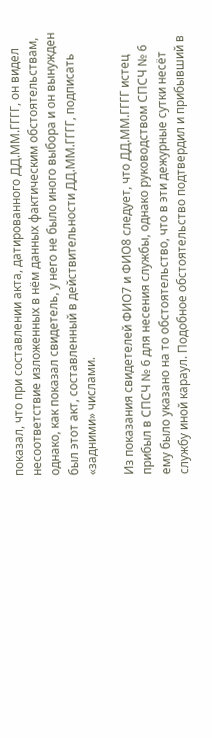показал, что при составлении акта, датированного ДД.ММ.ГГГГ, он видел несоответствие изложенных в нём данных фактическим обстоятельствам, однако, как показал свидетель, у него не было иного выбора и он вынужден был этот акт, составленный в действительности ДД.ММ.ГГГГ, подписать «задними» числами.

Из показания свидетелей ФИО7 и ФИО8 следует, что ДД.ММ.ГГГГ истец прибыл в СПСЧ № 6 для несения службы, однако руководством СПСЧ № 6 ему было указано на то обстоятельство, что в эти дежурные сутки несёт службу иной караул. Подобное обстоятельство подтвердил и прибывший в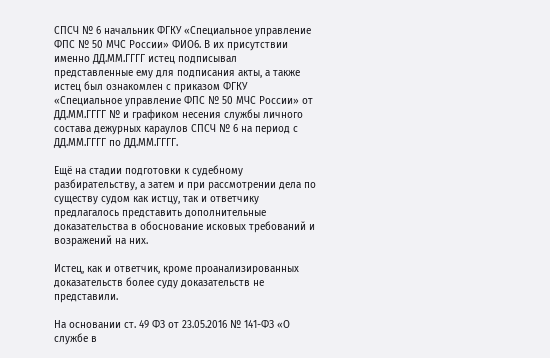СПСЧ № 6 начальник ФГКУ «Специальное управление ФПС № 50 МЧС России» ФИО6. В их присутствии именно ДД.ММ.ГГГГ истец подписывал представленные ему для подписания акты, а также истец был ознакомлен с приказом ФГКУ «Специальное управление ФПС № 50 МЧС России» от ДД.ММ.ГГГГ № и графиком несения службы личного состава дежурных караулов СПСЧ № 6 на период с ДД.ММ.ГГГГ по ДД.ММ.ГГГГ.

Ещё на стадии подготовки к судебному разбирательству, а затем и при рассмотрении дела по существу судом как истцу, так и ответчику предлагалось представить дополнительные доказательства в обоснование исковых требований и возражений на них.

Истец, как и ответчик, кроме проанализированных доказательств более суду доказательств не представили.

На основании ст. 49 ФЗ от 23.05.2016 № 141-ФЗ «О службе в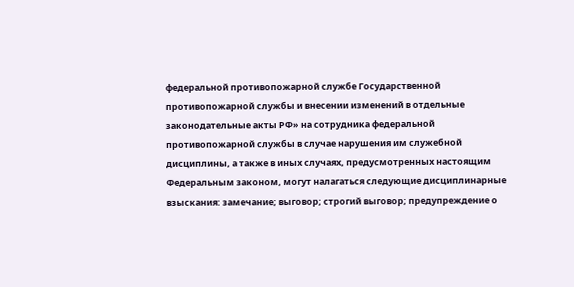федеральной противопожарной службе Государственной противопожарной службы и внесении изменений в отдельные законодательные акты РФ» на сотрудника федеральной противопожарной службы в случае нарушения им служебной дисциплины, а также в иных случаях, предусмотренных настоящим Федеральным законом, могут налагаться следующие дисциплинарные взыскания: замечание; выговор; строгий выговор; предупреждение о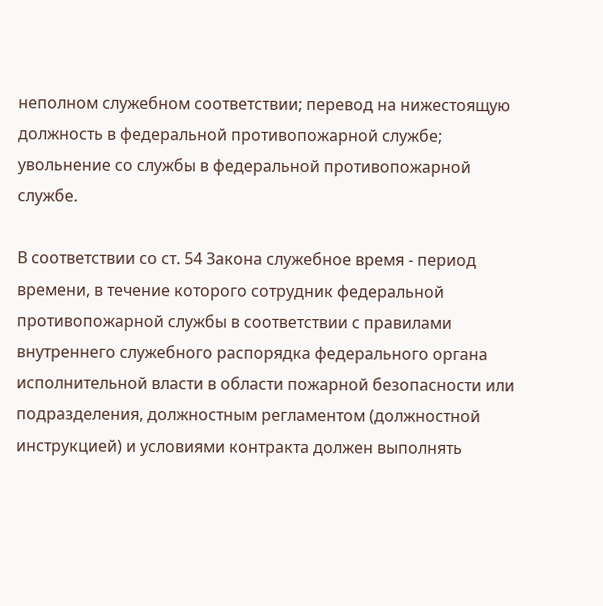неполном служебном соответствии; перевод на нижестоящую должность в федеральной противопожарной службе; увольнение со службы в федеральной противопожарной службе.

В соответствии со ст. 54 Закона служебное время - период времени, в течение которого сотрудник федеральной противопожарной службы в соответствии с правилами внутреннего служебного распорядка федерального органа исполнительной власти в области пожарной безопасности или подразделения, должностным регламентом (должностной инструкцией) и условиями контракта должен выполнять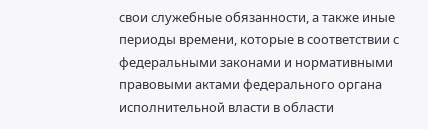свои служебные обязанности, а также иные периоды времени, которые в соответствии с федеральными законами и нормативными правовыми актами федерального органа исполнительной власти в области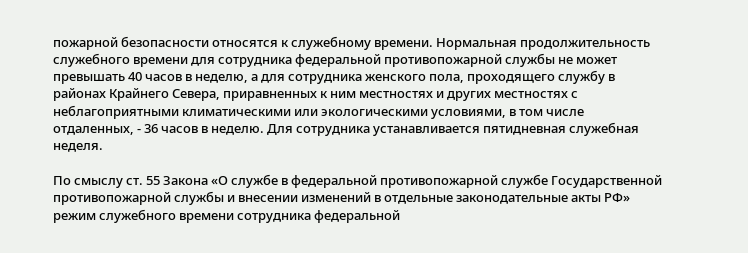пожарной безопасности относятся к служебному времени. Нормальная продолжительность служебного времени для сотрудника федеральной противопожарной службы не может превышать 40 часов в неделю, а для сотрудника женского пола, проходящего службу в районах Крайнего Севера, приравненных к ним местностях и других местностях с неблагоприятными климатическими или экологическими условиями, в том числе отдаленных, - 36 часов в неделю. Для сотрудника устанавливается пятидневная служебная неделя.

По смыслу ст. 55 Закона «О службе в федеральной противопожарной службе Государственной противопожарной службы и внесении изменений в отдельные законодательные акты РФ» режим служебного времени сотрудника федеральной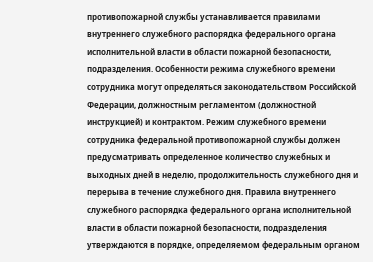противопожарной службы устанавливается правилами внутреннего служебного распорядка федерального органа исполнительной власти в области пожарной безопасности, подразделения. Особенности режима служебного времени сотрудника могут определяться законодательством Российской Федерации, должностным регламентом (должностной инструкцией) и контрактом. Режим служебного времени сотрудника федеральной противопожарной службы должен предусматривать определенное количество служебных и выходных дней в неделю, продолжительность служебного дня и перерыва в течение служебного дня. Правила внутреннего служебного распорядка федерального органа исполнительной власти в области пожарной безопасности, подразделения утверждаются в порядке, определяемом федеральным органом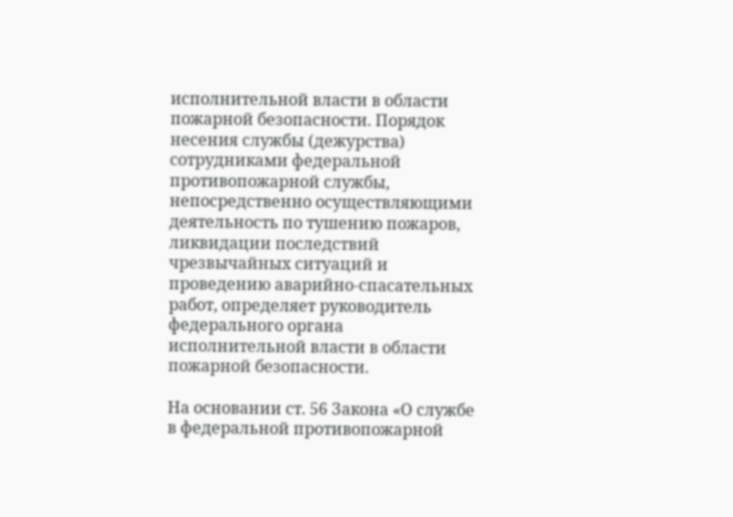исполнительной власти в области пожарной безопасности. Порядок несения службы (дежурства) сотрудниками федеральной противопожарной службы, непосредственно осуществляющими деятельность по тушению пожаров, ликвидации последствий чрезвычайных ситуаций и проведению аварийно-спасательных работ, определяет руководитель федерального органа исполнительной власти в области пожарной безопасности.

На основании ст. 56 Закона «О службе в федеральной противопожарной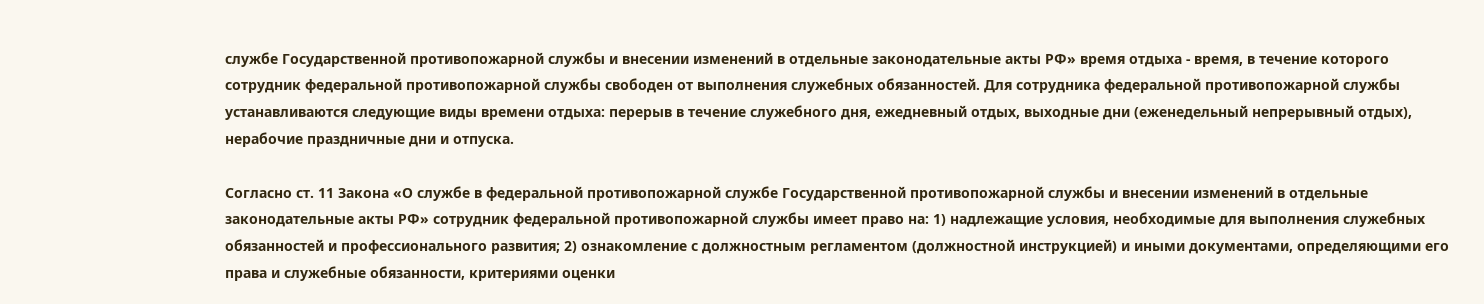службе Государственной противопожарной службы и внесении изменений в отдельные законодательные акты РФ» время отдыха - время, в течение которого сотрудник федеральной противопожарной службы свободен от выполнения служебных обязанностей. Для сотрудника федеральной противопожарной службы устанавливаются следующие виды времени отдыха: перерыв в течение служебного дня, ежедневный отдых, выходные дни (еженедельный непрерывный отдых), нерабочие праздничные дни и отпуска.

Согласно ст. 11 Закона «О службе в федеральной противопожарной службе Государственной противопожарной службы и внесении изменений в отдельные законодательные акты РФ» сотрудник федеральной противопожарной службы имеет право на: 1) надлежащие условия, необходимые для выполнения служебных обязанностей и профессионального развития; 2) ознакомление с должностным регламентом (должностной инструкцией) и иными документами, определяющими его права и служебные обязанности, критериями оценки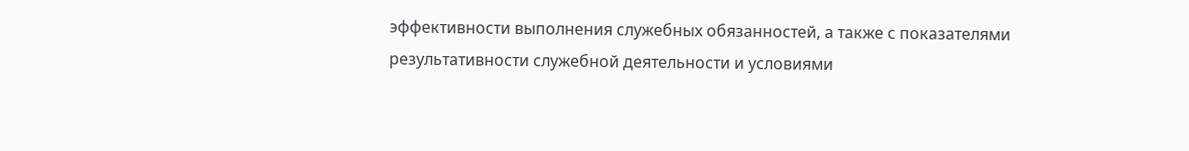эффективности выполнения служебных обязанностей, а также с показателями результативности служебной деятельности и условиями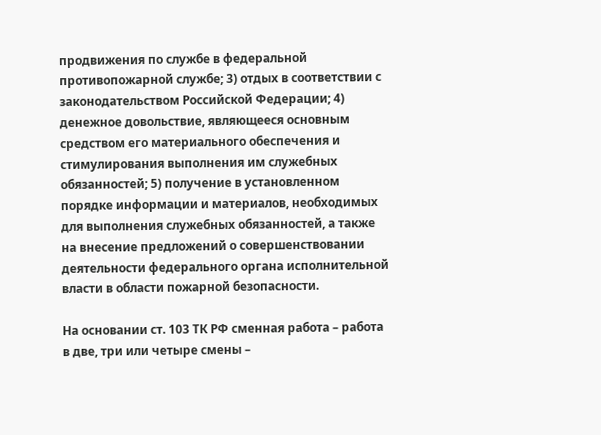продвижения по службе в федеральной противопожарной службе; 3) отдых в соответствии с законодательством Российской Федерации; 4) денежное довольствие, являющееся основным средством его материального обеспечения и стимулирования выполнения им служебных обязанностей; 5) получение в установленном порядке информации и материалов, необходимых для выполнения служебных обязанностей, а также на внесение предложений о совершенствовании деятельности федерального органа исполнительной власти в области пожарной безопасности.

На основании ст. 103 ТК РФ сменная работа – работа в две, три или четыре смены –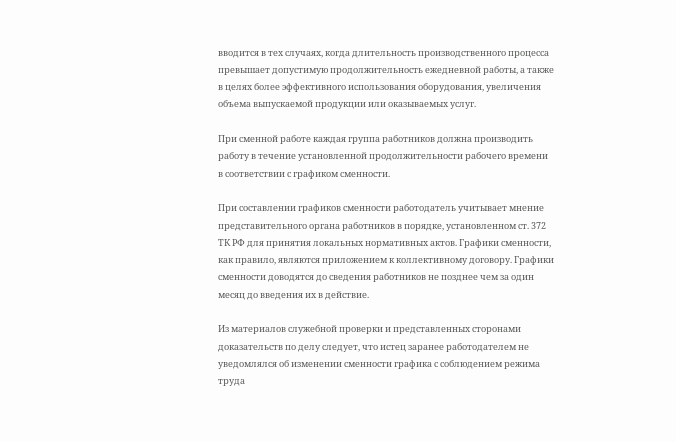вводится в тех случаях, когда длительность производственного процесса превышает допустимую продолжительность ежедневной работы, а также в целях более эффективного использования оборудования, увеличения объема выпускаемой продукции или оказываемых услуг.

При сменной работе каждая группа работников должна производить работу в течение установленной продолжительности рабочего времени в соответствии с графиком сменности.

При составлении графиков сменности работодатель учитывает мнение представительного органа работников в порядке, установленном ст. 372 ТК РФ для принятия локальных нормативных актов. Графики сменности, как правило, являются приложением к коллективному договору. Графики сменности доводятся до сведения работников не позднее чем за один месяц до введения их в действие.

Из материалов служебной проверки и представленных сторонами доказательств по делу следует, что истец заранее работодателем не уведомлялся об изменении сменности графика с соблюдением режима труда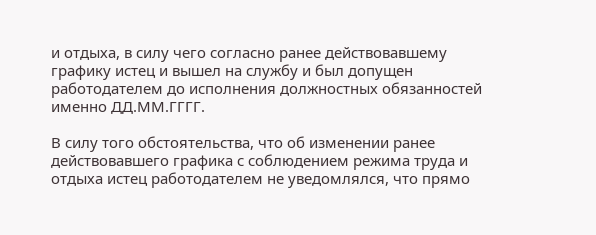и отдыха, в силу чего согласно ранее действовавшему графику истец и вышел на службу и был допущен работодателем до исполнения должностных обязанностей именно ДД.ММ.ГГГГ.

В силу того обстоятельства, что об изменении ранее действовавшего графика с соблюдением режима труда и отдыха истец работодателем не уведомлялся, что прямо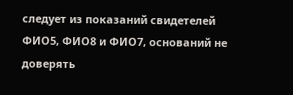следует из показаний свидетелей ФИО5, ФИО8 и ФИО7, оснований не доверять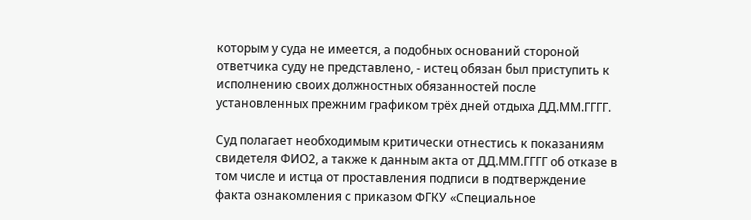которым у суда не имеется, а подобных оснований стороной ответчика суду не представлено, - истец обязан был приступить к исполнению своих должностных обязанностей после установленных прежним графиком трёх дней отдыха ДД.ММ.ГГГГ.

Суд полагает необходимым критически отнестись к показаниям свидетеля ФИО2, а также к данным акта от ДД.ММ.ГГГГ об отказе в том числе и истца от проставления подписи в подтверждение факта ознакомления с приказом ФГКУ «Специальное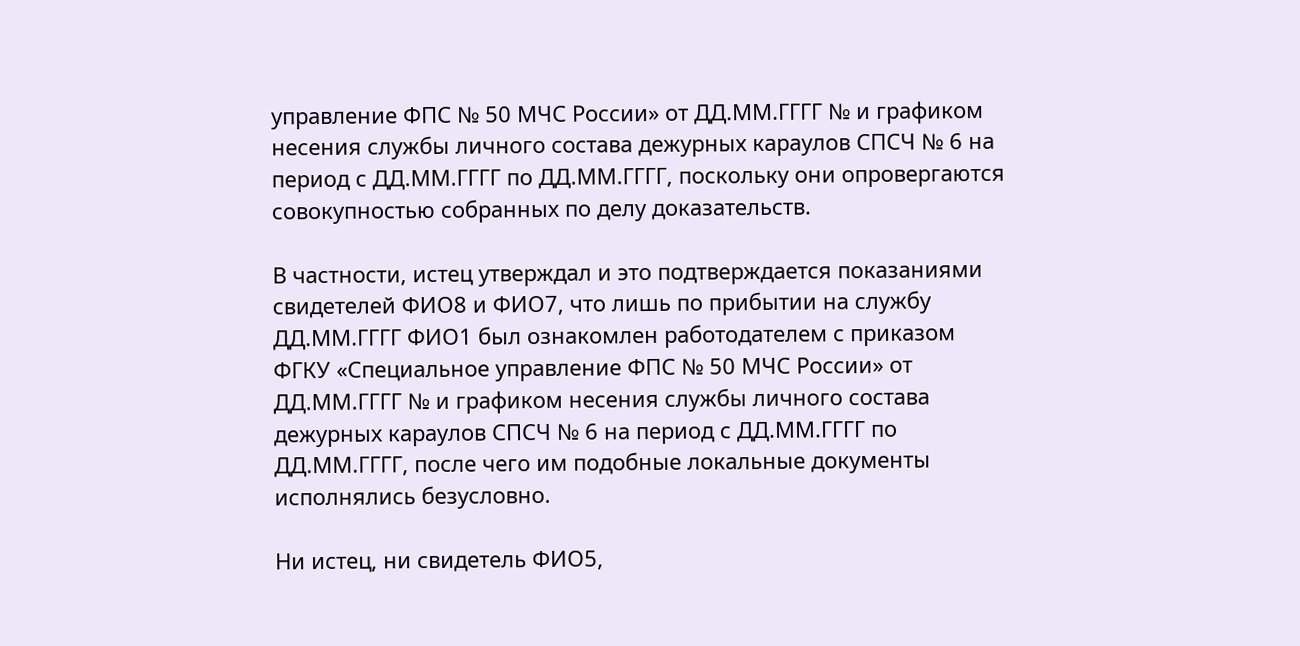управление ФПС № 50 МЧС России» от ДД.ММ.ГГГГ № и графиком несения службы личного состава дежурных караулов СПСЧ № 6 на период с ДД.ММ.ГГГГ по ДД.ММ.ГГГГ, поскольку они опровергаются совокупностью собранных по делу доказательств.

В частности, истец утверждал и это подтверждается показаниями свидетелей ФИО8 и ФИО7, что лишь по прибытии на службу ДД.ММ.ГГГГ ФИО1 был ознакомлен работодателем с приказом ФГКУ «Специальное управление ФПС № 50 МЧС России» от ДД.ММ.ГГГГ № и графиком несения службы личного состава дежурных караулов СПСЧ № 6 на период с ДД.ММ.ГГГГ по ДД.ММ.ГГГГ, после чего им подобные локальные документы исполнялись безусловно.

Ни истец, ни свидетель ФИО5,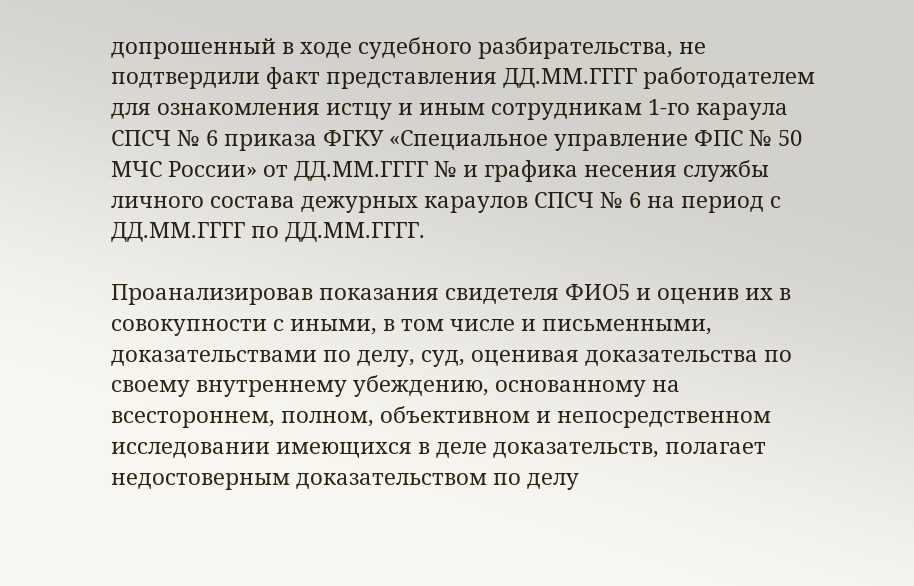допрошенный в ходе судебного разбирательства, не подтвердили факт представления ДД.ММ.ГГГГ работодателем для ознакомления истцу и иным сотрудникам 1-го караула СПСЧ № 6 приказа ФГКУ «Специальное управление ФПС № 50 МЧС России» от ДД.ММ.ГГГГ № и графика несения службы личного состава дежурных караулов СПСЧ № 6 на период с ДД.ММ.ГГГГ по ДД.ММ.ГГГГ.

Проанализировав показания свидетеля ФИО5 и оценив их в совокупности с иными, в том числе и письменными, доказательствами по делу, суд, оценивая доказательства по своему внутреннему убеждению, основанному на всестороннем, полном, объективном и непосредственном исследовании имеющихся в деле доказательств, полагает недостоверным доказательством по делу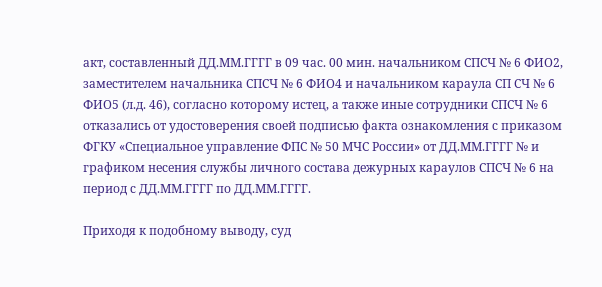акт, составленный ДД.ММ.ГГГГ в 09 час. 00 мин. начальником СПСЧ № 6 ФИО2, заместителем начальника СПСЧ № 6 ФИО4 и начальником караула СП СЧ № 6 ФИО5 (л.д. 46), согласно которому истец, а также иные сотрудники СПСЧ № 6 отказались от удостоверения своей подписью факта ознакомления с приказом ФГКУ «Специальное управление ФПС № 50 МЧС России» от ДД.ММ.ГГГГ № и графиком несения службы личного состава дежурных караулов СПСЧ № 6 на период с ДД.ММ.ГГГГ по ДД.ММ.ГГГГ.

Приходя к подобному выводу, суд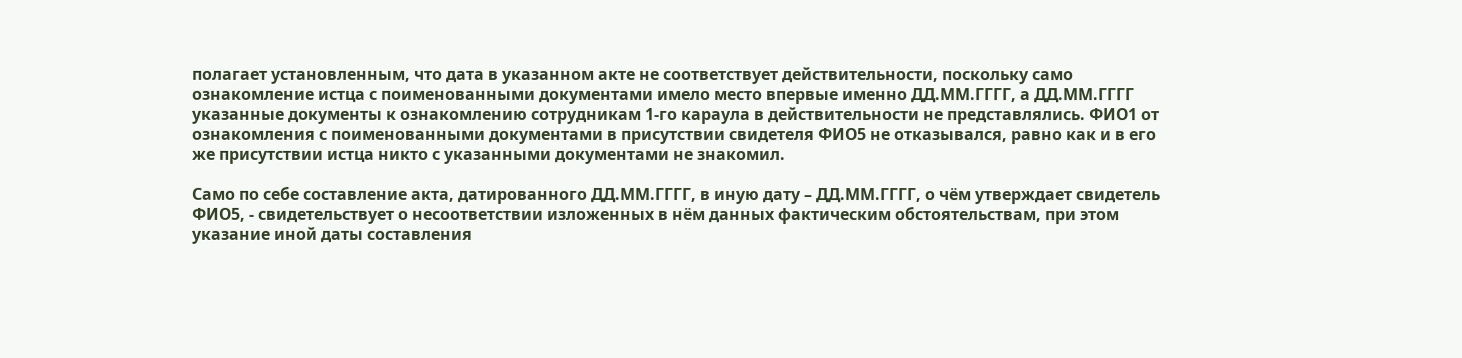полагает установленным, что дата в указанном акте не соответствует действительности, поскольку само ознакомление истца с поименованными документами имело место впервые именно ДД.ММ.ГГГГ, а ДД.ММ.ГГГГ указанные документы к ознакомлению сотрудникам 1-го караула в действительности не представлялись. ФИО1 от ознакомления с поименованными документами в присутствии свидетеля ФИО5 не отказывался, равно как и в его же присутствии истца никто с указанными документами не знакомил.

Само по себе составление акта, датированного ДД.ММ.ГГГГ, в иную дату – ДД.ММ.ГГГГ, о чём утверждает свидетель ФИО5, - свидетельствует о несоответствии изложенных в нём данных фактическим обстоятельствам, при этом указание иной даты составления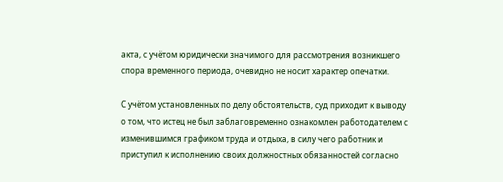акта, с учётом юридически значимого для рассмотрения возникшего спора временного периода, очевидно не носит характер опечатки.

С учётом установленных по делу обстоятельств, суд приходит к выводу о том, что истец не был заблаговременно ознакомлен работодателем с изменившимся графиком труда и отдыха, в силу чего работник и приступил к исполнению своих должностных обязанностей согласно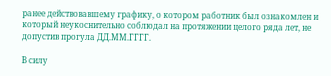ранее действовавшему графику, о котором работник был ознакомлен и который неукоснительно соблюдал на протяжении целого ряда лет, не допустив прогула ДД.ММ.ГГГГ.

В силу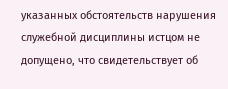указанных обстоятельств нарушения служебной дисциплины истцом не допущено, что свидетельствует об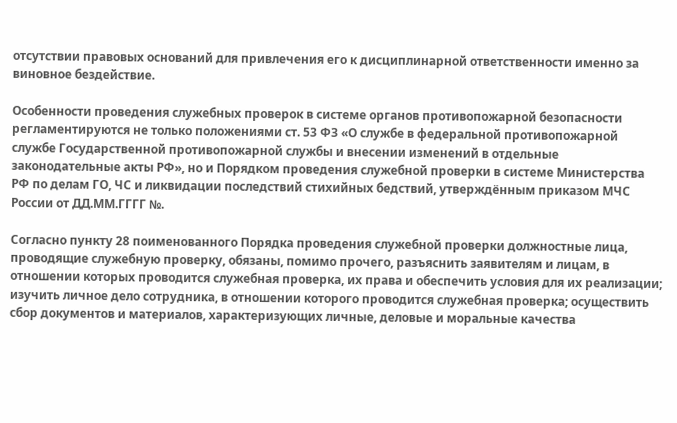отсутствии правовых оснований для привлечения его к дисциплинарной ответственности именно за виновное бездействие.

Особенности проведения служебных проверок в системе органов противопожарной безопасности регламентируются не только положениями ст. 53 ФЗ «О службе в федеральной противопожарной службе Государственной противопожарной службы и внесении изменений в отдельные законодательные акты РФ», но и Порядком проведения служебной проверки в системе Министерства РФ по делам ГО, ЧС и ликвидации последствий стихийных бедствий, утверждённым приказом МЧС России от ДД.ММ.ГГГГ №.

Согласно пункту 28 поименованного Порядка проведения служебной проверки должностные лица, проводящие служебную проверку, обязаны, помимо прочего, разъяснить заявителям и лицам, в отношении которых проводится служебная проверка, их права и обеспечить условия для их реализации; изучить личное дело сотрудника, в отношении которого проводится служебная проверка; осуществить сбор документов и материалов, характеризующих личные, деловые и моральные качества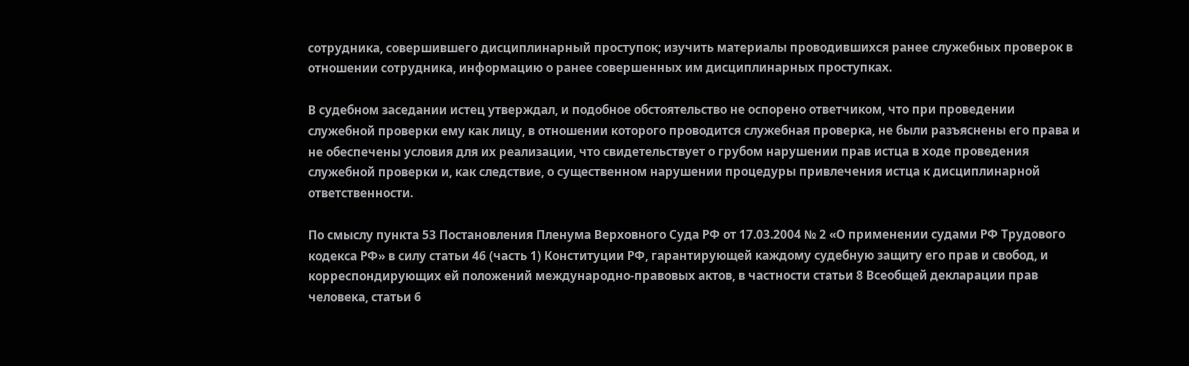сотрудника, совершившего дисциплинарный проступок; изучить материалы проводившихся ранее служебных проверок в отношении сотрудника, информацию о ранее совершенных им дисциплинарных проступках.

В судебном заседании истец утверждал, и подобное обстоятельство не оспорено ответчиком, что при проведении служебной проверки ему как лицу, в отношении которого проводится служебная проверка, не были разъяснены его права и не обеспечены условия для их реализации, что свидетельствует о грубом нарушении прав истца в ходе проведения служебной проверки и, как следствие, о существенном нарушении процедуры привлечения истца к дисциплинарной ответственности.

По смыслу пункта 53 Постановления Пленума Верховного Суда РФ от 17.03.2004 № 2 «О применении судами РФ Трудового кодекса РФ» в силу статьи 46 (часть 1) Конституции РФ, гарантирующей каждому судебную защиту его прав и свобод, и корреспондирующих ей положений международно-правовых актов, в частности статьи 8 Всеобщей декларации прав человека, статьи 6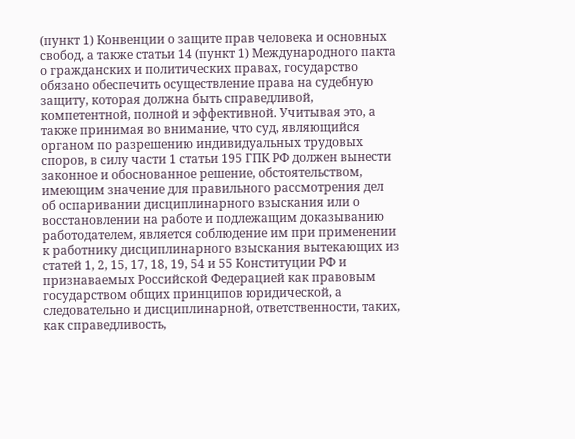(пункт 1) Конвенции о защите прав человека и основных свобод, а также статьи 14 (пункт 1) Международного пакта о гражданских и политических правах, государство обязано обеспечить осуществление права на судебную защиту, которая должна быть справедливой, компетентной, полной и эффективной. Учитывая это, а также принимая во внимание, что суд, являющийся органом по разрешению индивидуальных трудовых споров, в силу части 1 статьи 195 ГПК РФ должен вынести законное и обоснованное решение, обстоятельством, имеющим значение для правильного рассмотрения дел об оспаривании дисциплинарного взыскания или о восстановлении на работе и подлежащим доказыванию работодателем, является соблюдение им при применении к работнику дисциплинарного взыскания вытекающих из статей 1, 2, 15, 17, 18, 19, 54 и 55 Конституции РФ и признаваемых Российской Федерацией как правовым государством общих принципов юридической, а следовательно и дисциплинарной, ответственности, таких, как справедливость,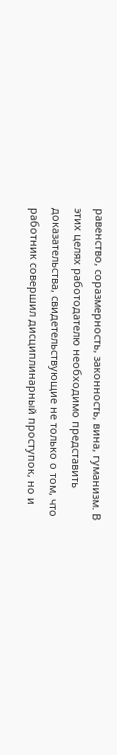равенство, соразмерность, законность, вина, гуманизм. В этих целях работодателю необходимо представить доказательства, свидетельствующие не только о том, что работник совершил дисциплинарный проступок, но и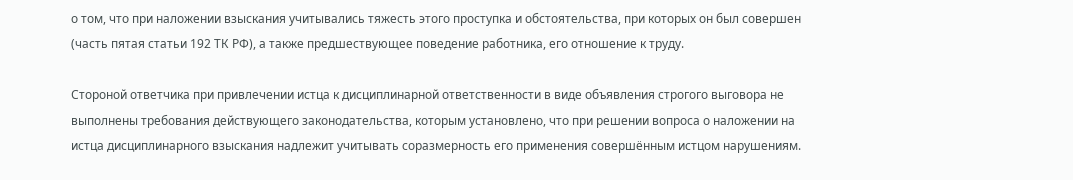о том, что при наложении взыскания учитывались тяжесть этого проступка и обстоятельства, при которых он был совершен (часть пятая статьи 192 ТК РФ), а также предшествующее поведение работника, его отношение к труду.

Стороной ответчика при привлечении истца к дисциплинарной ответственности в виде объявления строгого выговора не выполнены требования действующего законодательства, которым установлено, что при решении вопроса о наложении на истца дисциплинарного взыскания надлежит учитывать соразмерность его применения совершённым истцом нарушениям.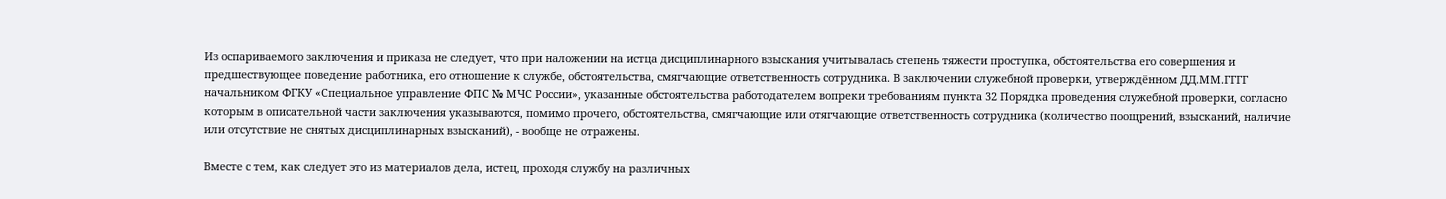Из оспариваемого заключения и приказа не следует, что при наложении на истца дисциплинарного взыскания учитывалась степень тяжести проступка, обстоятельства его совершения и предшествующее поведение работника, его отношение к службе, обстоятельства, смягчающие ответственность сотрудника. В заключении служебной проверки, утверждённом ДД.ММ.ГГГГ начальником ФГКУ «Специальное управление ФПС № МЧС России», указанные обстоятельства работодателем вопреки требованиям пункта 32 Порядка проведения служебной проверки, согласно которым в описательной части заключения указываются, помимо прочего, обстоятельства, смягчающие или отягчающие ответственность сотрудника (количество поощрений, взысканий, наличие или отсутствие не снятых дисциплинарных взысканий), - вообще не отражены.

Вместе с тем, как следует это из материалов дела, истец, проходя службу на различных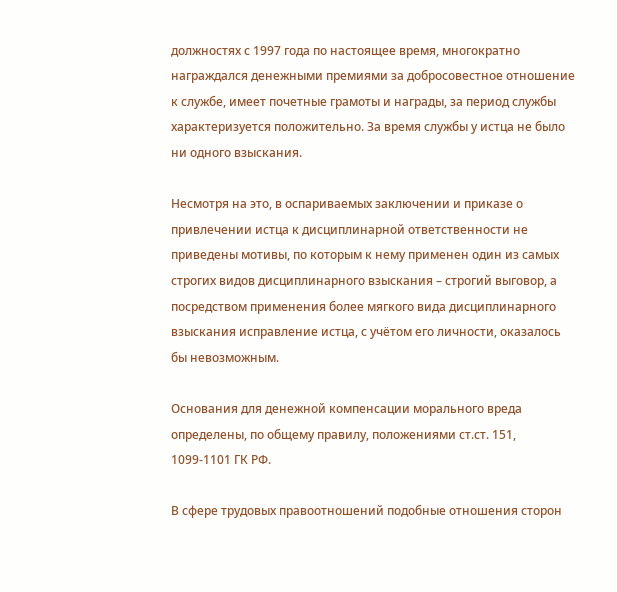должностях с 1997 года по настоящее время, многократно награждался денежными премиями за добросовестное отношение к службе, имеет почетные грамоты и награды, за период службы характеризуется положительно. За время службы у истца не было ни одного взыскания.

Несмотря на это, в оспариваемых заключении и приказе о привлечении истца к дисциплинарной ответственности не приведены мотивы, по которым к нему применен один из самых строгих видов дисциплинарного взыскания – строгий выговор, а посредством применения более мягкого вида дисциплинарного взыскания исправление истца, с учётом его личности, оказалось бы невозможным.

Основания для денежной компенсации морального вреда определены, по общему правилу, положениями ст.ст. 151, 1099-1101 ГК РФ.

В сфере трудовых правоотношений подобные отношения сторон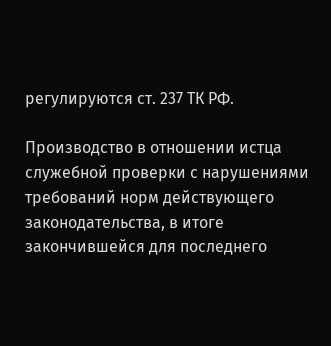регулируются ст. 237 ТК РФ.

Производство в отношении истца служебной проверки с нарушениями требований норм действующего законодательства, в итоге закончившейся для последнего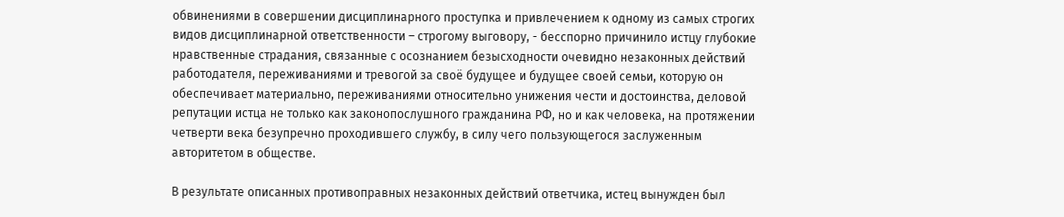обвинениями в совершении дисциплинарного проступка и привлечением к одному из самых строгих видов дисциплинарной ответственности – строгому выговору, - бесспорно причинило истцу глубокие нравственные страдания, связанные с осознанием безысходности очевидно незаконных действий работодателя, переживаниями и тревогой за своё будущее и будущее своей семьи, которую он обеспечивает материально, переживаниями относительно унижения чести и достоинства, деловой репутации истца не только как законопослушного гражданина РФ, но и как человека, на протяжении четверти века безупречно проходившего службу, в силу чего пользующегося заслуженным авторитетом в обществе.

В результате описанных противоправных незаконных действий ответчика, истец вынужден был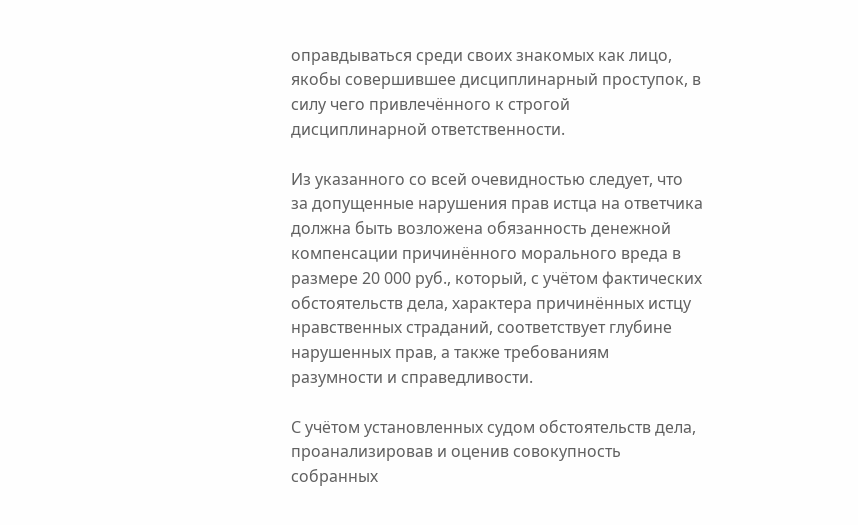оправдываться среди своих знакомых как лицо, якобы совершившее дисциплинарный проступок, в силу чего привлечённого к строгой дисциплинарной ответственности.

Из указанного со всей очевидностью следует, что за допущенные нарушения прав истца на ответчика должна быть возложена обязанность денежной компенсации причинённого морального вреда в размере 20 000 руб., который, с учётом фактических обстоятельств дела, характера причинённых истцу нравственных страданий, соответствует глубине нарушенных прав, а также требованиям разумности и справедливости.

С учётом установленных судом обстоятельств дела, проанализировав и оценив совокупность собранных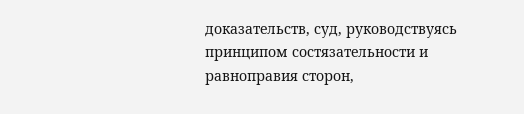доказательств, суд, руководствуясь принципом состязательности и равноправия сторон,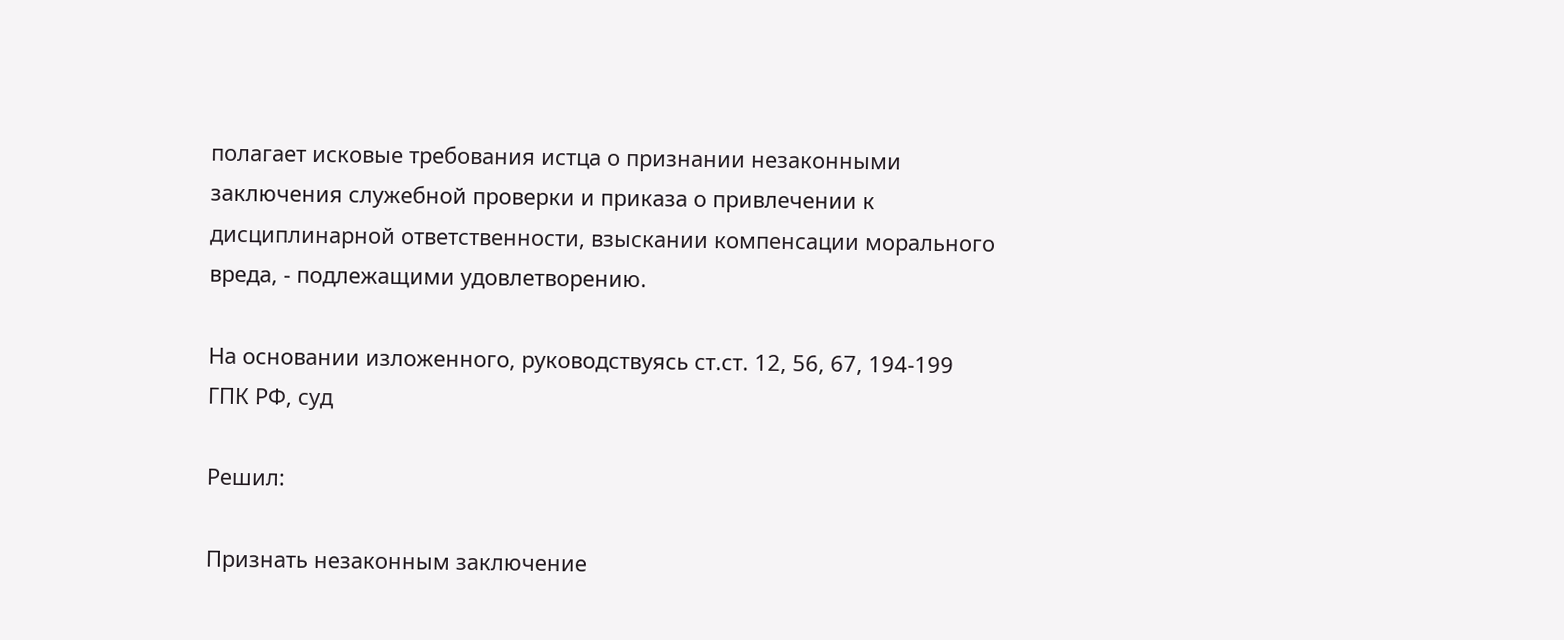полагает исковые требования истца о признании незаконными заключения служебной проверки и приказа о привлечении к дисциплинарной ответственности, взыскании компенсации морального вреда, - подлежащими удовлетворению.

На основании изложенного, руководствуясь ст.ст. 12, 56, 67, 194-199 ГПК РФ, суд

Решил:

Признать незаконным заключение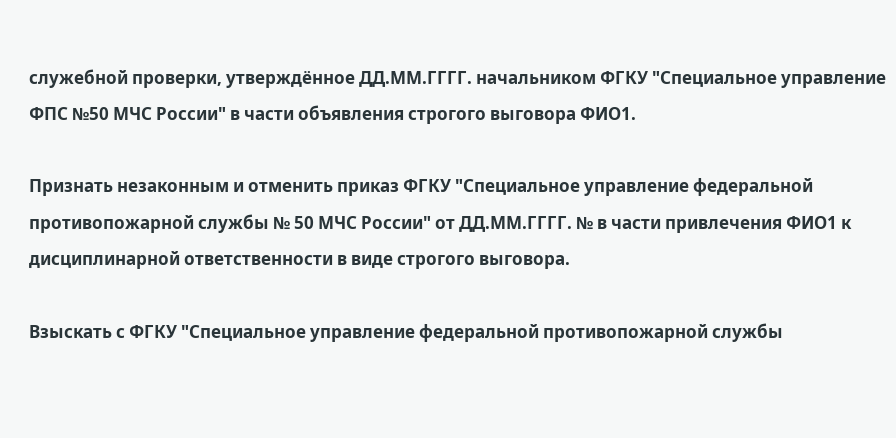служебной проверки, утверждённое ДД.ММ.ГГГГ. начальником ФГКУ "Специальное управление ФПС №50 МЧС России" в части объявления строгого выговора ФИО1.

Признать незаконным и отменить приказ ФГКУ "Специальное управление федеральной противопожарной службы № 50 МЧС России" от ДД.ММ.ГГГГ. № в части привлечения ФИО1 к дисциплинарной ответственности в виде строгого выговора.

Взыскать с ФГКУ "Специальное управление федеральной противопожарной службы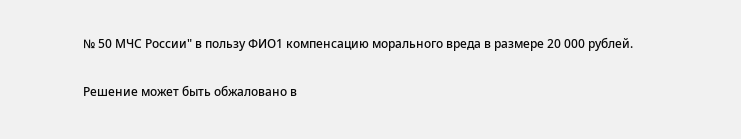№ 50 МЧС России" в пользу ФИО1 компенсацию морального вреда в размере 20 000 рублей.

Решение может быть обжаловано в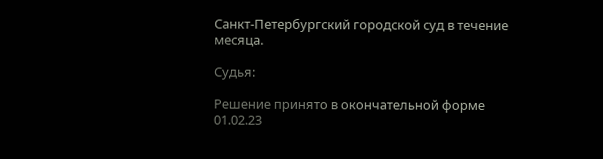Санкт-Петербургский городской суд в течение месяца.

Судья:

Решение принято в окончательной форме 01.02.23